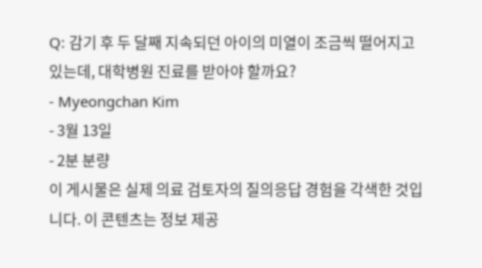Q: 감기 후 두 달째 지속되던 아이의 미열이 조금씩 떨어지고 있는데, 대학병원 진료를 받아야 할까요?
- Myeongchan Kim
- 3월 13일
- 2분 분량
이 게시물은 실제 의료 검토자의 질의응답 경험을 각색한 것입니다. 이 콘텐츠는 정보 제공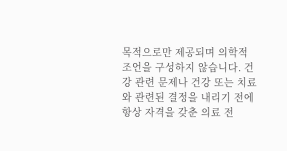목적으로만 제공되며 의학적 조언을 구성하지 않습니다. 건강 관련 문제나 건강 또는 치료와 관련된 결정을 내리기 전에 항상 자격을 갖춘 의료 전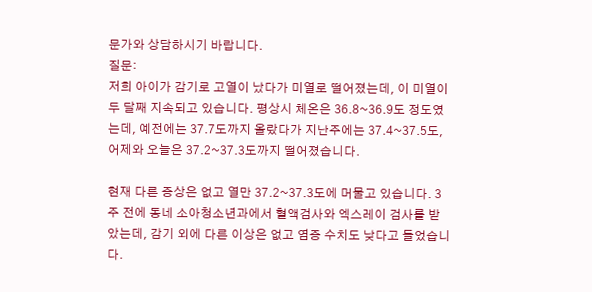문가와 상담하시기 바랍니다.
질문:
저희 아이가 감기로 고열이 났다가 미열로 떨어졌는데, 이 미열이 두 달째 지속되고 있습니다. 평상시 체온은 36.8~36.9도 정도였는데, 예전에는 37.7도까지 올랐다가 지난주에는 37.4~37.5도, 어제와 오늘은 37.2~37.3도까지 떨어졌습니다.

현재 다른 증상은 없고 열만 37.2~37.3도에 머물고 있습니다. 3주 전에 동네 소아청소년과에서 혈액검사와 엑스레이 검사를 받았는데, 감기 외에 다른 이상은 없고 염증 수치도 낮다고 들었습니다.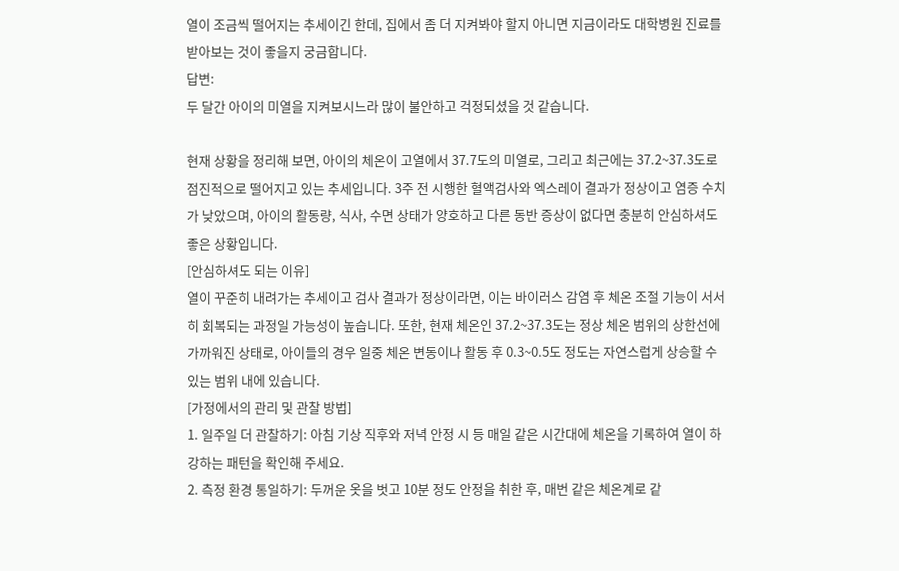열이 조금씩 떨어지는 추세이긴 한데, 집에서 좀 더 지켜봐야 할지 아니면 지금이라도 대학병원 진료를 받아보는 것이 좋을지 궁금합니다.
답변:
두 달간 아이의 미열을 지켜보시느라 많이 불안하고 걱정되셨을 것 같습니다.

현재 상황을 정리해 보면, 아이의 체온이 고열에서 37.7도의 미열로, 그리고 최근에는 37.2~37.3도로 점진적으로 떨어지고 있는 추세입니다. 3주 전 시행한 혈액검사와 엑스레이 결과가 정상이고 염증 수치가 낮았으며, 아이의 활동량, 식사, 수면 상태가 양호하고 다른 동반 증상이 없다면 충분히 안심하셔도 좋은 상황입니다.
[안심하셔도 되는 이유]
열이 꾸준히 내려가는 추세이고 검사 결과가 정상이라면, 이는 바이러스 감염 후 체온 조절 기능이 서서히 회복되는 과정일 가능성이 높습니다. 또한, 현재 체온인 37.2~37.3도는 정상 체온 범위의 상한선에 가까워진 상태로, 아이들의 경우 일중 체온 변동이나 활동 후 0.3~0.5도 정도는 자연스럽게 상승할 수 있는 범위 내에 있습니다.
[가정에서의 관리 및 관찰 방법]
1. 일주일 더 관찰하기: 아침 기상 직후와 저녁 안정 시 등 매일 같은 시간대에 체온을 기록하여 열이 하강하는 패턴을 확인해 주세요.
2. 측정 환경 통일하기: 두꺼운 옷을 벗고 10분 정도 안정을 취한 후, 매번 같은 체온계로 같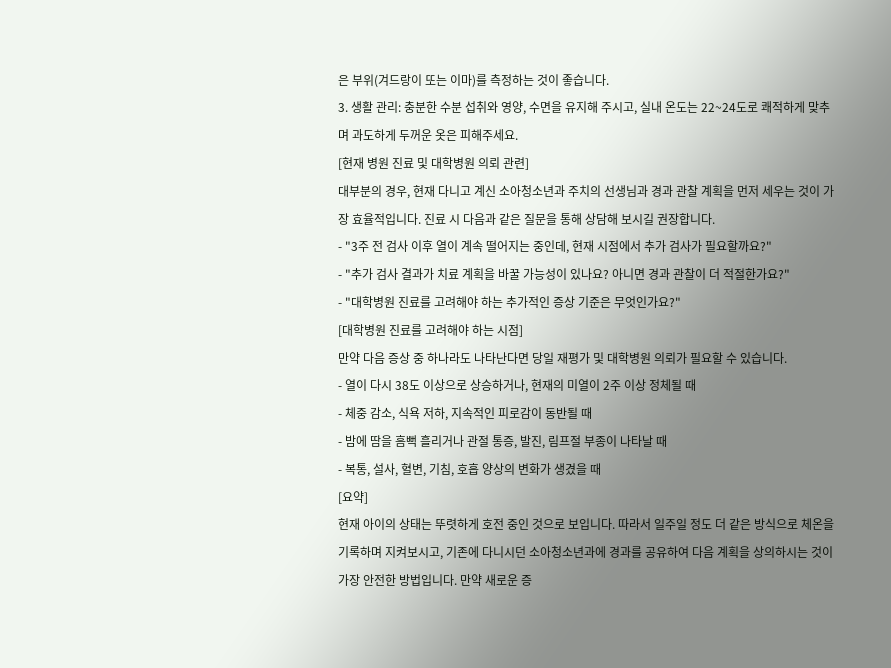은 부위(겨드랑이 또는 이마)를 측정하는 것이 좋습니다.
3. 생활 관리: 충분한 수분 섭취와 영양, 수면을 유지해 주시고, 실내 온도는 22~24도로 쾌적하게 맞추며 과도하게 두꺼운 옷은 피해주세요.
[현재 병원 진료 및 대학병원 의뢰 관련]
대부분의 경우, 현재 다니고 계신 소아청소년과 주치의 선생님과 경과 관찰 계획을 먼저 세우는 것이 가장 효율적입니다. 진료 시 다음과 같은 질문을 통해 상담해 보시길 권장합니다.
- "3주 전 검사 이후 열이 계속 떨어지는 중인데, 현재 시점에서 추가 검사가 필요할까요?"
- "추가 검사 결과가 치료 계획을 바꿀 가능성이 있나요? 아니면 경과 관찰이 더 적절한가요?"
- "대학병원 진료를 고려해야 하는 추가적인 증상 기준은 무엇인가요?"
[대학병원 진료를 고려해야 하는 시점]
만약 다음 증상 중 하나라도 나타난다면 당일 재평가 및 대학병원 의뢰가 필요할 수 있습니다.
- 열이 다시 38도 이상으로 상승하거나, 현재의 미열이 2주 이상 정체될 때
- 체중 감소, 식욕 저하, 지속적인 피로감이 동반될 때
- 밤에 땀을 흠뻑 흘리거나 관절 통증, 발진, 림프절 부종이 나타날 때
- 복통, 설사, 혈변, 기침, 호흡 양상의 변화가 생겼을 때
[요약]
현재 아이의 상태는 뚜렷하게 호전 중인 것으로 보입니다. 따라서 일주일 정도 더 같은 방식으로 체온을 기록하며 지켜보시고, 기존에 다니시던 소아청소년과에 경과를 공유하여 다음 계획을 상의하시는 것이 가장 안전한 방법입니다. 만약 새로운 증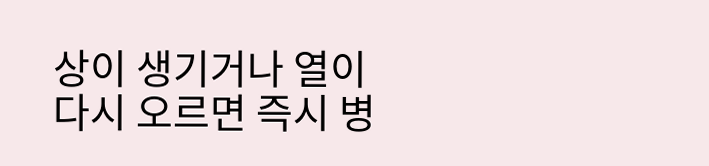상이 생기거나 열이 다시 오르면 즉시 병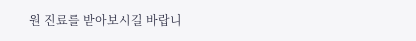원 진료를 받아보시길 바랍니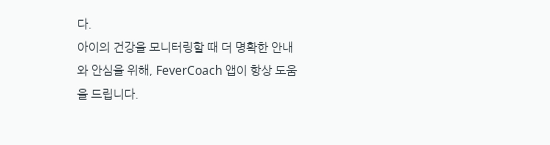다.
아이의 건강을 모니터링할 때 더 명확한 안내와 안심을 위해, FeverCoach 앱이 항상 도움을 드립니다.